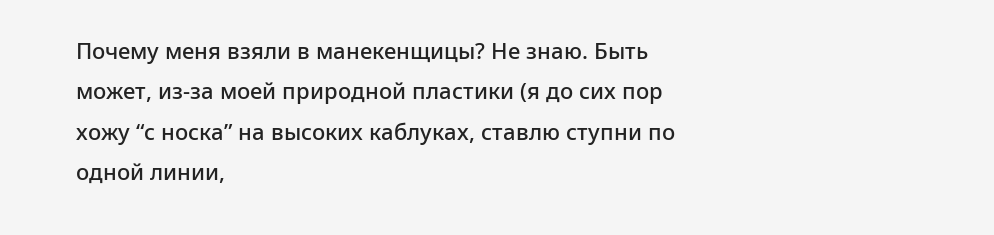Почему меня взяли в манекенщицы? Не знаю. Быть может, из-за моей природной пластики (я до сих пор хожу “с носка” на высоких каблуках, ставлю ступни по одной линии,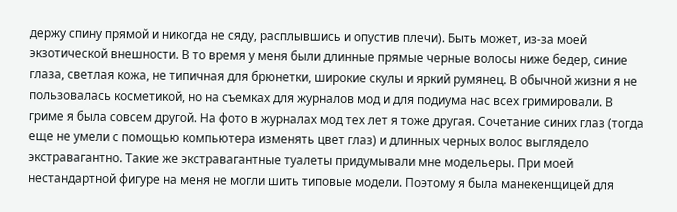держу спину прямой и никогда не сяду, расплывшись и опустив плечи). Быть может, из-за моей экзотической внешности. В то время у меня были длинные прямые черные волосы ниже бедер, синие глаза, светлая кожа, не типичная для брюнетки, широкие скулы и яркий румянец. В обычной жизни я не пользовалась косметикой, но на съемках для журналов мод и для подиума нас всех гримировали. В гриме я была совсем другой. На фото в журналах мод тех лет я тоже другая. Сочетание синих глаз (тогда еще не умели с помощью компьютера изменять цвет глаз) и длинных черных волос выглядело экстравагантно. Такие же экстравагантные туалеты придумывали мне модельеры. При моей нестандартной фигуре на меня не могли шить типовые модели. Поэтому я была манекенщицей для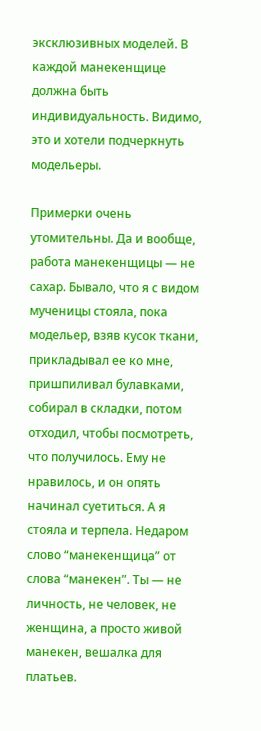эксклюзивных моделей. В каждой манекенщице должна быть индивидуальность. Видимо, это и хотели подчеркнуть модельеры.

Примерки очень утомительны. Да и вообще, работа манекенщицы — не сахар. Бывало, что я с видом мученицы стояла, пока модельер, взяв кусок ткани, прикладывал ее ко мне, пришпиливал булавками, собирал в складки, потом отходил, чтобы посмотреть, что получилось. Ему не нравилось, и он опять начинал суетиться. А я стояла и терпела. Недаром слово “манекенщица” от слова “манекен”. Ты — не личность, не человек, не женщина, а просто живой манекен, вешалка для платьев.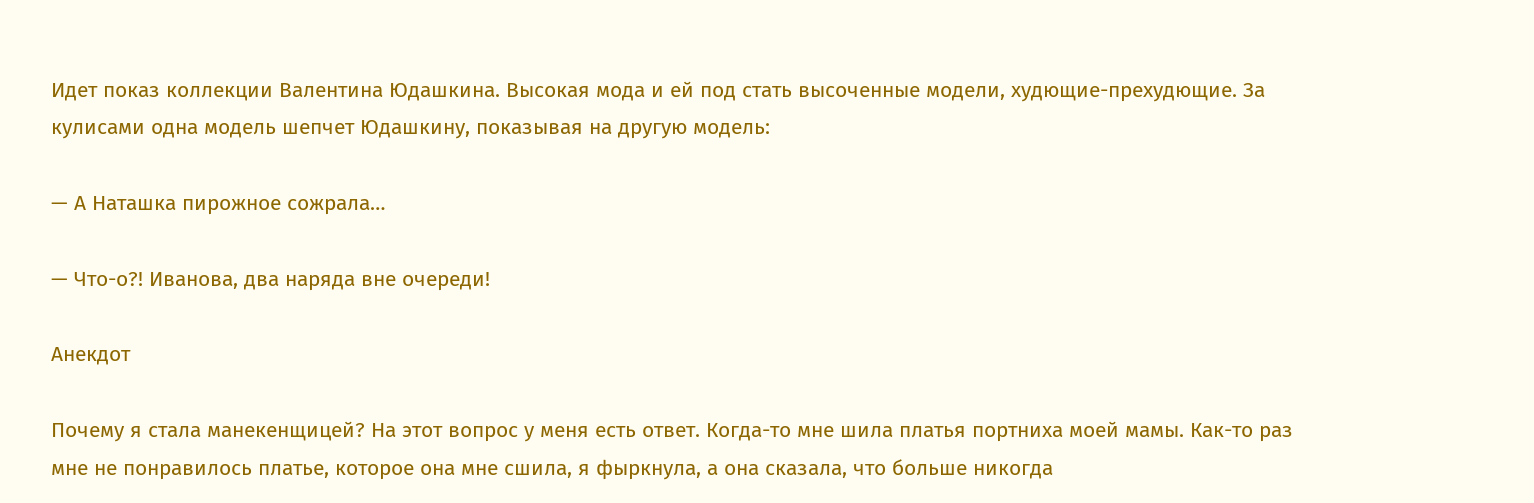Идет показ коллекции Валентина Юдашкина. Высокая мода и ей под стать высоченные модели, худющие-прехудющие. За кулисами одна модель шепчет Юдашкину, показывая на другую модель:

— А Наташка пирожное сожрала…

— Что-о?! Иванова, два наряда вне очереди!

Анекдот

Почему я стала манекенщицей? На этот вопрос у меня есть ответ. Когда-то мне шила платья портниха моей мамы. Как-то раз мне не понравилось платье, которое она мне сшила, я фыркнула, а она сказала, что больше никогда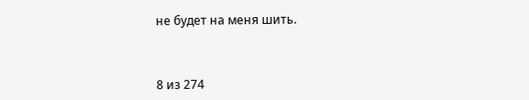не будет на меня шить.



8 из 274